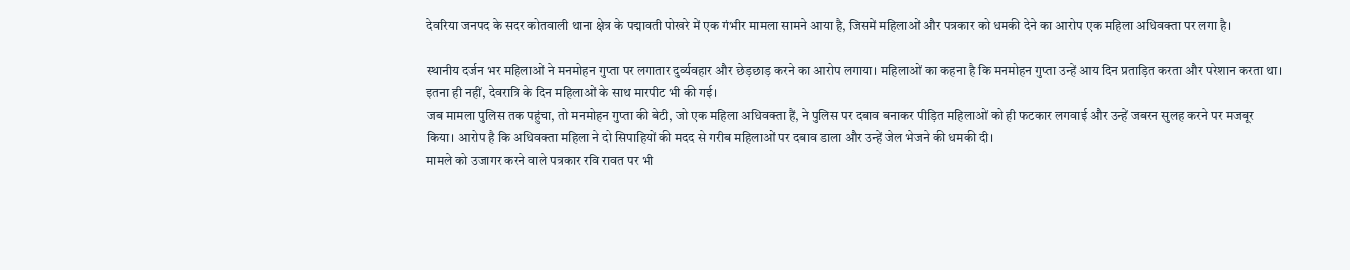देवरिया जनपद के सदर कोतवाली थाना क्षेत्र के पद्मावती पोखरे में एक गंभीर मामला सामने आया है, जिसमें महिलाओं और पत्रकार को धमकी देने का आरोप एक महिला अधिवक्ता पर लगा है।

स्थानीय दर्जन भर महिलाओं ने मनमोहन गुप्ता पर लगातार दुर्व्यवहार और छेड़छाड़ करने का आरोप लगाया। महिलाओं का कहना है कि मनमोहन गुप्ता उन्हें आय दिन प्रताड़ित करता और परेशान करता था। इतना ही नहीं, देवरात्रि के दिन महिलाओं के साथ मारपीट भी की गई।
जब मामला पुलिस तक पहुंचा, तो मनमोहन गुप्ता की बेटी, जो एक महिला अधिवक्ता हैं, ने पुलिस पर दबाव बनाकर पीड़ित महिलाओं को ही फटकार लगवाई और उन्हें जबरन सुलह करने पर मजबूर किया। आरोप है कि अधिवक्ता महिला ने दो सिपाहियों की मदद से गरीब महिलाओं पर दबाव डाला और उन्हें जेल भेजने की धमकी दी।
मामले को उजागर करने वाले पत्रकार रवि रावत पर भी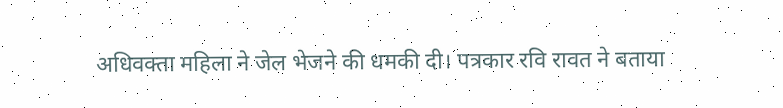अधिवक्ता महिला ने जेल भेजने की धमकी दी। पत्रकार रवि रावत ने बताया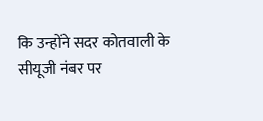कि उन्होंने सदर कोतवाली के सीयूजी नंबर पर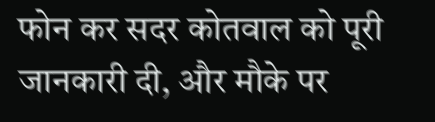फोन कर सदर कोतवाल को पूरी जानकारी दी, और मौके पर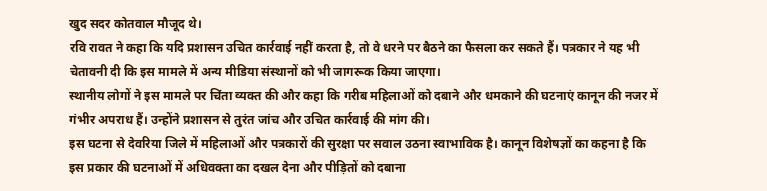खुद सदर कोतवाल मौजूद थे।
रवि रावत ने कहा कि यदि प्रशासन उचित कार्रवाई नहीं करता है, तो वे धरने पर बैठने का फैसला कर सकते हैं। पत्रकार ने यह भी चेतावनी दी कि इस मामले में अन्य मीडिया संस्थानों को भी जागरूक किया जाएगा।
स्थानीय लोगों ने इस मामले पर चिंता व्यक्त की और कहा कि गरीब महिलाओं को दबाने और धमकाने की घटनाएं कानून की नजर में गंभीर अपराध हैं। उन्होंने प्रशासन से तुरंत जांच और उचित कार्रवाई की मांग की।
इस घटना से देवरिया जिले में महिलाओं और पत्रकारों की सुरक्षा पर सवाल उठना स्वाभाविक है। कानून विशेषज्ञों का कहना है कि इस प्रकार की घटनाओं में अधिवक्ता का दखल देना और पीड़ितों को दबाना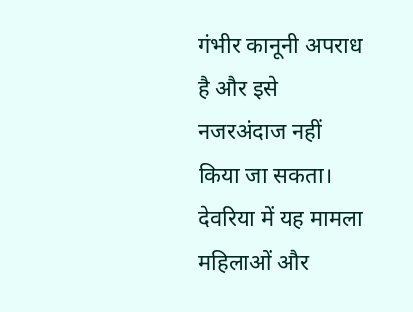गंभीर कानूनी अपराध है और इसे नजरअंदाज नहीं किया जा सकता।
देवरिया में यह मामला महिलाओं और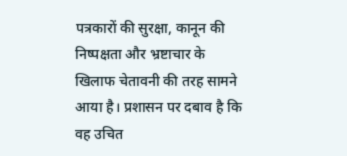पत्रकारों की सुरक्षा, कानून की निष्पक्षता और भ्रष्टाचार के खिलाफ चेतावनी की तरह सामने आया है। प्रशासन पर दबाव है कि वह उचित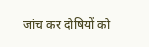जांच कर दोषियों को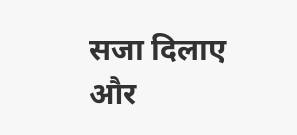सजा दिलाए और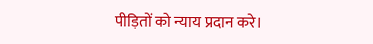पीड़ितों को न्याय प्रदान करे।